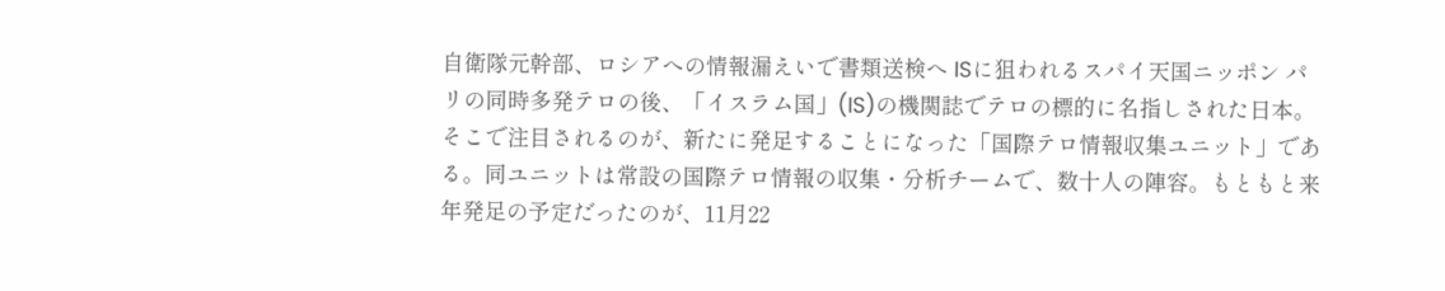自衛隊元幹部、ロシアへの情報漏えいで書類送検へ ISに狙われるスパイ天国ニッポン パリの同時多発テロの後、「イスラム国」(IS)の機関誌でテロの標的に名指しされた日本。そこで注目されるのが、新たに発足することになった「国際テロ情報収集ユニット」である。同ユニットは常設の国際テロ情報の収集・分析チームで、数十人の陣容。もともと来年発足の予定だったのが、11月22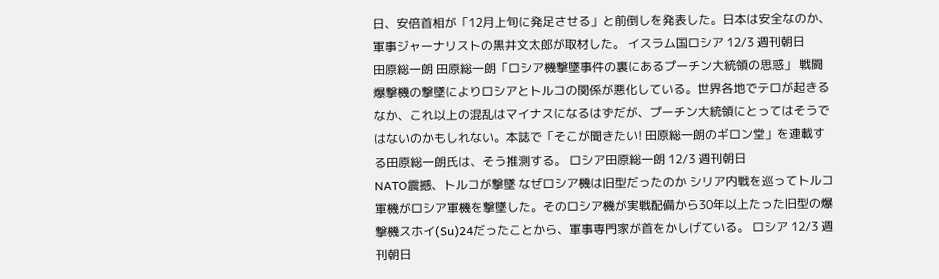日、安倍首相が「12月上旬に発足させる」と前倒しを発表した。日本は安全なのか、軍事ジャーナリストの黒井文太郎が取材した。 イスラム国ロシア 12/3 週刊朝日
田原総一朗 田原総一朗「ロシア機撃墜事件の裏にあるプーチン大統領の思惑」 戦闘爆撃機の撃墜によりロシアとトルコの関係が悪化している。世界各地でテロが起きるなか、これ以上の混乱はマイナスになるはずだが、プーチン大統領にとってはそうではないのかもしれない。本誌で「そこが聞きたい! 田原総一朗のギロン堂」を連載する田原総一朗氏は、そう推測する。 ロシア田原総一朗 12/3 週刊朝日
NATO震撼、トルコが撃墜 なぜロシア機は旧型だったのか シリア内戦を巡ってトルコ軍機がロシア軍機を撃墜した。そのロシア機が実戦配備から30年以上たった旧型の爆撃機スホイ(Su)24だったことから、軍事専門家が首をかしげている。 ロシア 12/3 週刊朝日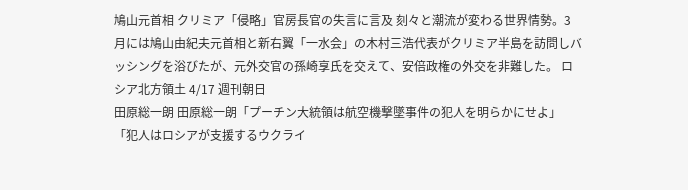鳩山元首相 クリミア「侵略」官房長官の失言に言及 刻々と潮流が変わる世界情勢。3月には鳩山由紀夫元首相と新右翼「一水会」の木村三浩代表がクリミア半島を訪問しバッシングを浴びたが、元外交官の孫崎享氏を交えて、安倍政権の外交を非難した。 ロシア北方領土 4/17 週刊朝日
田原総一朗 田原総一朗「プーチン大統領は航空機撃墜事件の犯人を明らかにせよ」 「犯人はロシアが支援するウクライ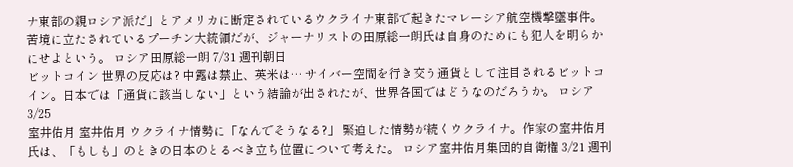ナ東部の親ロシア派だ」とアメリカに断定されているウクライナ東部で起きたマレーシア航空機撃墜事件。苦境に立たされているプーチン大統領だが、ジャーナリストの田原総一朗氏は自身のためにも犯人を明らかにせよという。 ロシア田原総一朗 7/31 週刊朝日
ビットコイン 世界の反応は? 中露は禁止、英米は… サイバー空間を行き交う通貨として注目されるビットコイン。日本では「通貨に該当しない」という結論が出されたが、世界各国ではどうなのだろうか。 ロシア 3/25
室井佑月 室井佑月 ウクライナ情勢に「なんでそうなる?」 緊迫した情勢が続くウクライナ。作家の室井佑月氏は、「もしも」のときの日本のとるべき立ち位置について考えた。 ロシア室井佑月集団的自衛権 3/21 週刊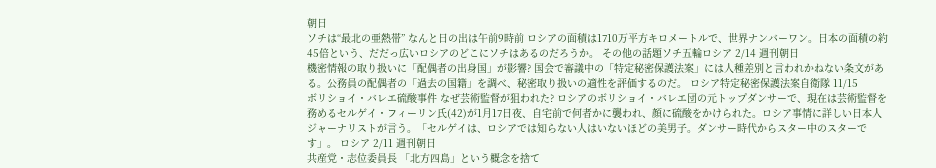朝日
ソチは“最北の亜熱帯” なんと日の出は午前9時前 ロシアの面積は1710万平方キロメートルで、世界ナンバーワン。日本の面積の約45倍という、だだっ広いロシアのどこにソチはあるのだろうか。 その他の話題ソチ五輪ロシア 2/14 週刊朝日
機密情報の取り扱いに「配偶者の出身国」が影響? 国会で審議中の「特定秘密保護法案」には人種差別と言われかねない条文がある。公務員の配偶者の「過去の国籍」を調べ、秘密取り扱いの適性を評価するのだ。 ロシア特定秘密保護法案自衛隊 11/15
ボリショイ・バレエ硫酸事件 なぜ芸術監督が狙われた? ロシアのボリショイ・バレエ団の元トップダンサーで、現在は芸術監督を務めるセルゲイ・フィーリン氏(42)が1月17日夜、自宅前で何者かに襲われ、顔に硫酸をかけられた。ロシア事情に詳しい日本人ジャーナリストが言う。「セルゲイは、ロシアでは知らない人はいないほどの美男子。ダンサー時代からスター中のスターです」。 ロシア 2/11 週刊朝日
共産党・志位委員長 「北方四島」という概念を捨て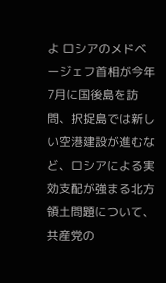よ ロシアのメドベージェフ首相が今年7月に国後島を訪問、択捉島では新しい空港建設が進むなど、ロシアによる実効支配が強まる北方領土問題について、共産党の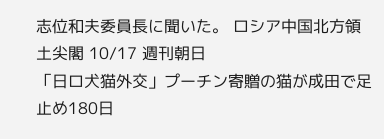志位和夫委員長に聞いた。 ロシア中国北方領土尖閣 10/17 週刊朝日
「日ロ犬猫外交」プーチン寄贈の猫が成田で足止め180日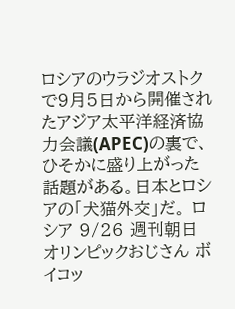ロシアのウラジオストクで9月5日から開催されたアジア太平洋経済協力会議(APEC)の裏で、ひそかに盛り上がった話題がある。日本とロシアの「犬猫外交」だ。 ロシア 9/26 週刊朝日
オリンピックおじさん ボイコッ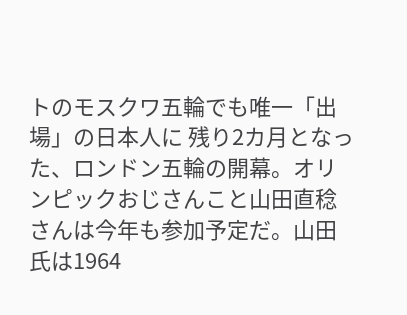トのモスクワ五輪でも唯一「出場」の日本人に 残り2カ月となった、ロンドン五輪の開幕。オリンピックおじさんこと山田直稔さんは今年も参加予定だ。山田氏は1964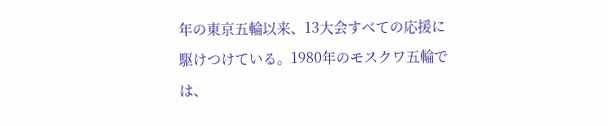年の東京五輪以来、13大会すべての応援に駆けつけている。1980年のモスクワ五輪では、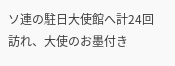ソ連の駐日大使館へ計24回訪れ、大使のお墨付き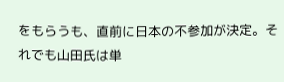をもらうも、直前に日本の不参加が決定。それでも山田氏は単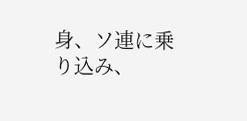身、ソ連に乗り込み、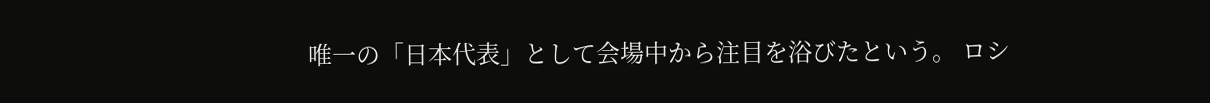唯一の「日本代表」として会場中から注目を浴びたという。 ロシ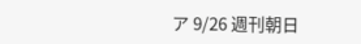ア 9/26 週刊朝日